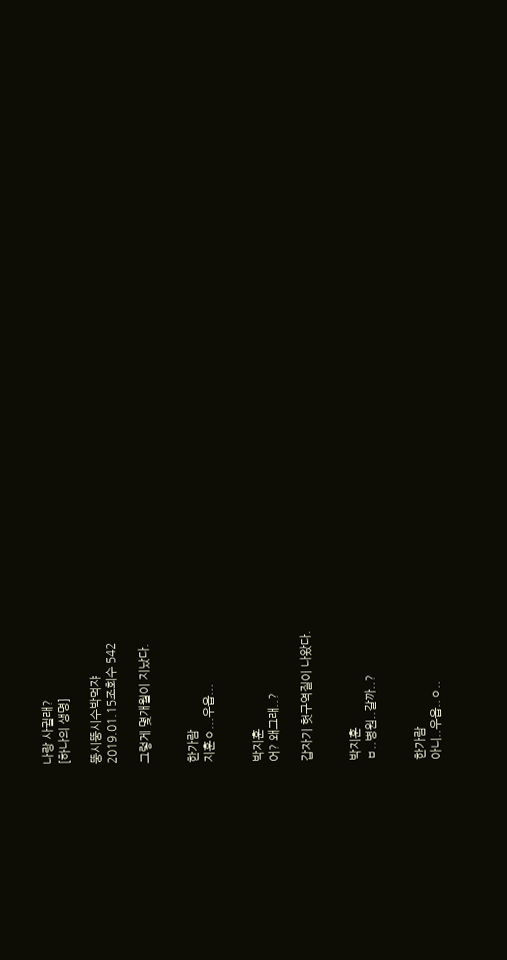나랑 사귈래?
[하나의 생명]

뚱시뚱시수박먹쟈
2019.01.15조회수 542

그렇게 몇개월이 지났다.


한가람
지훈ㅇ...우읍...


박지훈
어? 왜그래..?

갑자기 헛구역질이 나왔다.


박지훈
ㅂ..병원..갈까..?


한가람
아니..우읍..ㅇ..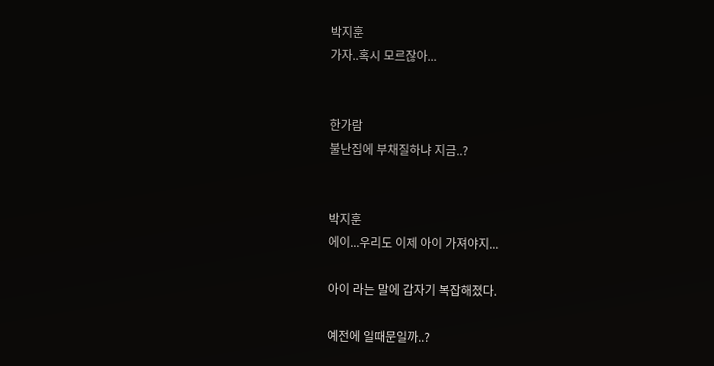박지훈
가자..혹시 모르잖아...


한가람
불난집에 부채질하냐 지금..?


박지훈
에이...우리도 이제 아이 가져야지...

아이 라는 말에 갑자기 복잡해졌다.

예전에 일때문일까..?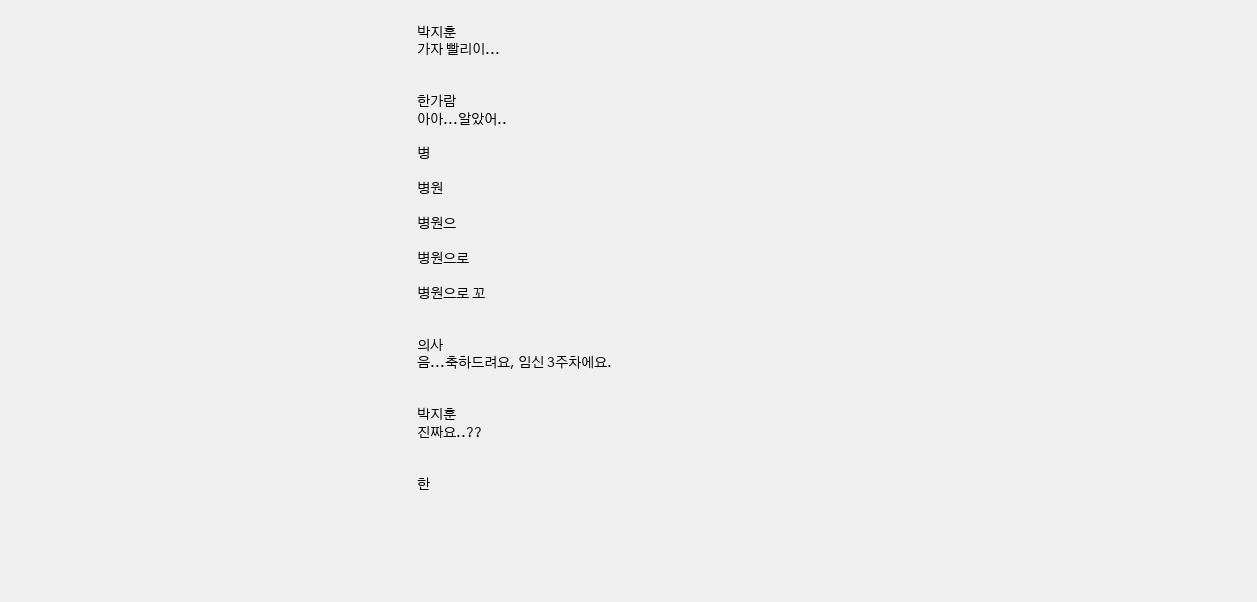박지훈
가자 빨리이...


한가람
아아...알았어..

병

병원

병원으

병원으로

병원으로 꼬


의사
음...축하드려요, 임신 3주차에요.


박지훈
진짜요..??


한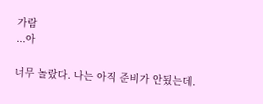가람
...아

너무 놀랐다. 나는 아직 준비가 안됬는데.